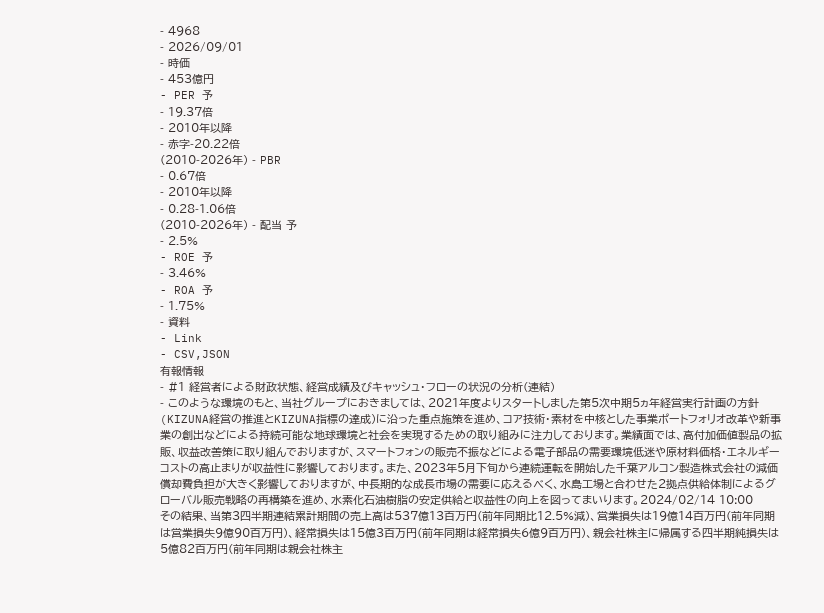- 4968
- 2026/09/01
- 時価
- 453億円
- PER 予
- 19.37倍
- 2010年以降
- 赤字-20.22倍
(2010-2026年) - PBR
- 0.67倍
- 2010年以降
- 0.28-1.06倍
(2010-2026年) - 配当 予
- 2.5%
- ROE 予
- 3.46%
- ROA 予
- 1.75%
- 資料
- Link
- CSV,JSON
有報情報
- #1 経営者による財政状態、経営成績及びキャッシュ・フローの状況の分析(連結)
- このような環境のもと、当社グループにおきましては、2021年度よりスタートしました第5次中期5ヵ年経営実行計画の方針(KIZUNA経営の推進とKIZUNA指標の達成)に沿った重点施策を進め、コア技術・素材を中核とした事業ポートフォリオ改革や新事業の創出などによる持続可能な地球環境と社会を実現するための取り組みに注力しております。業績面では、高付加価値製品の拡販、収益改善策に取り組んでおりますが、スマートフォンの販売不振などによる電子部品の需要環境低迷や原材料価格・エネルギーコストの高止まりが収益性に影響しております。また、2023年5月下旬から連続運転を開始した千葉アルコン製造株式会社の減価償却費負担が大きく影響しておりますが、中長期的な成長市場の需要に応えるべく、水島工場と合わせた2拠点供給体制によるグローバル販売戦略の再構築を進め、水素化石油樹脂の安定供給と収益性の向上を図ってまいります。2024/02/14 10:00
その結果、当第3四半期連結累計期間の売上高は537億13百万円(前年同期比12.5%減)、営業損失は19億14百万円(前年同期は営業損失9億90百万円)、経常損失は15億3百万円(前年同期は経常損失6億9百万円)、親会社株主に帰属する四半期純損失は5億82百万円(前年同期は親会社株主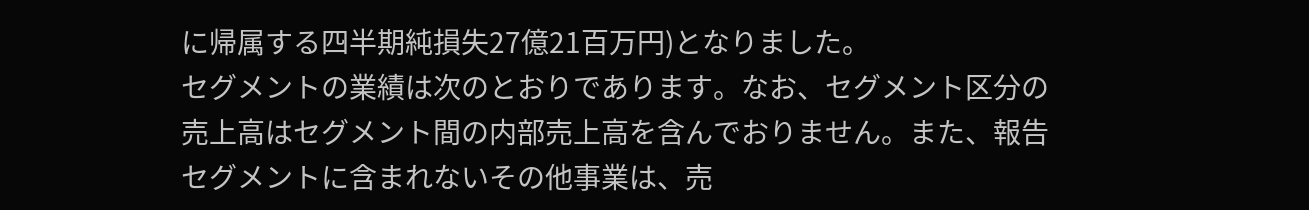に帰属する四半期純損失27億21百万円)となりました。
セグメントの業績は次のとおりであります。なお、セグメント区分の売上高はセグメント間の内部売上高を含んでおりません。また、報告セグメントに含まれないその他事業は、売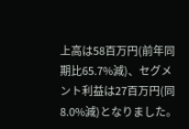上高は58百万円(前年同期比65.7%減)、セグメント利益は27百万円(同8.0%減)となりました。